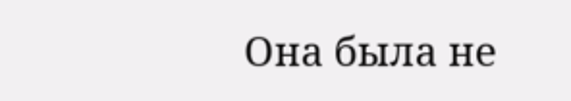Она была не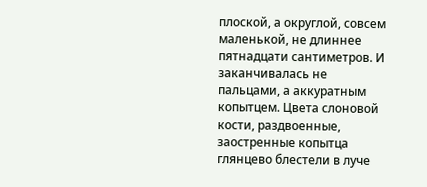плоской, а округлой, совсем маленькой, не длиннее пятнадцати сантиметров. И заканчивалась не пальцами, а аккуратным копытцем. Цвета слоновой кости, раздвоенные, заостренные копытца глянцево блестели в луче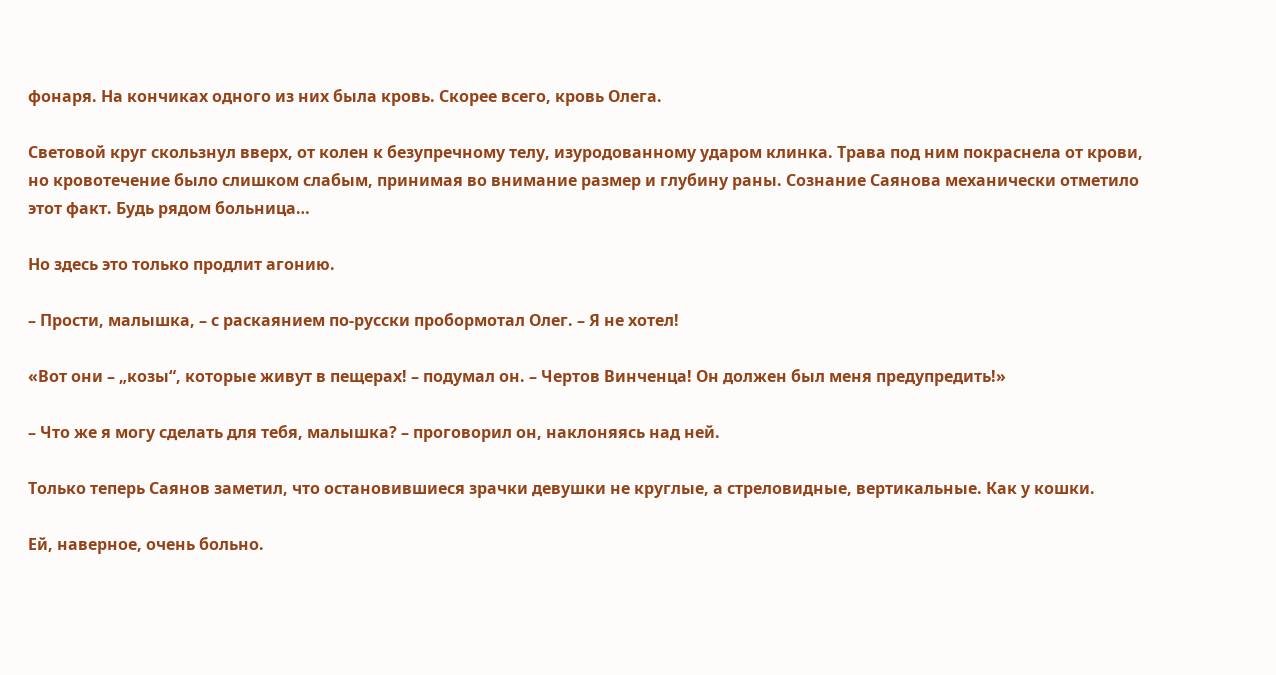фонаря. На кончиках одного из них была кровь. Скорее всего, кровь Олега.

Световой круг скользнул вверх, от колен к безупречному телу, изуродованному ударом клинка. Трава под ним покраснела от крови, но кровотечение было слишком слабым, принимая во внимание размер и глубину раны. Сознание Саянова механически отметило этот факт. Будь рядом больница…

Но здесь это только продлит агонию.

– Прости, малышка, – с раскаянием по-русски пробормотал Олег. – Я не хотел!

«Вот они – „козы“, которые живут в пещерах! – подумал он. – Чертов Винченца! Он должен был меня предупредить!»

– Что же я могу сделать для тебя, малышка? – проговорил он, наклоняясь над ней.

Только теперь Саянов заметил, что остановившиеся зрачки девушки не круглые, а стреловидные, вертикальные. Как у кошки.

Ей, наверное, очень больно.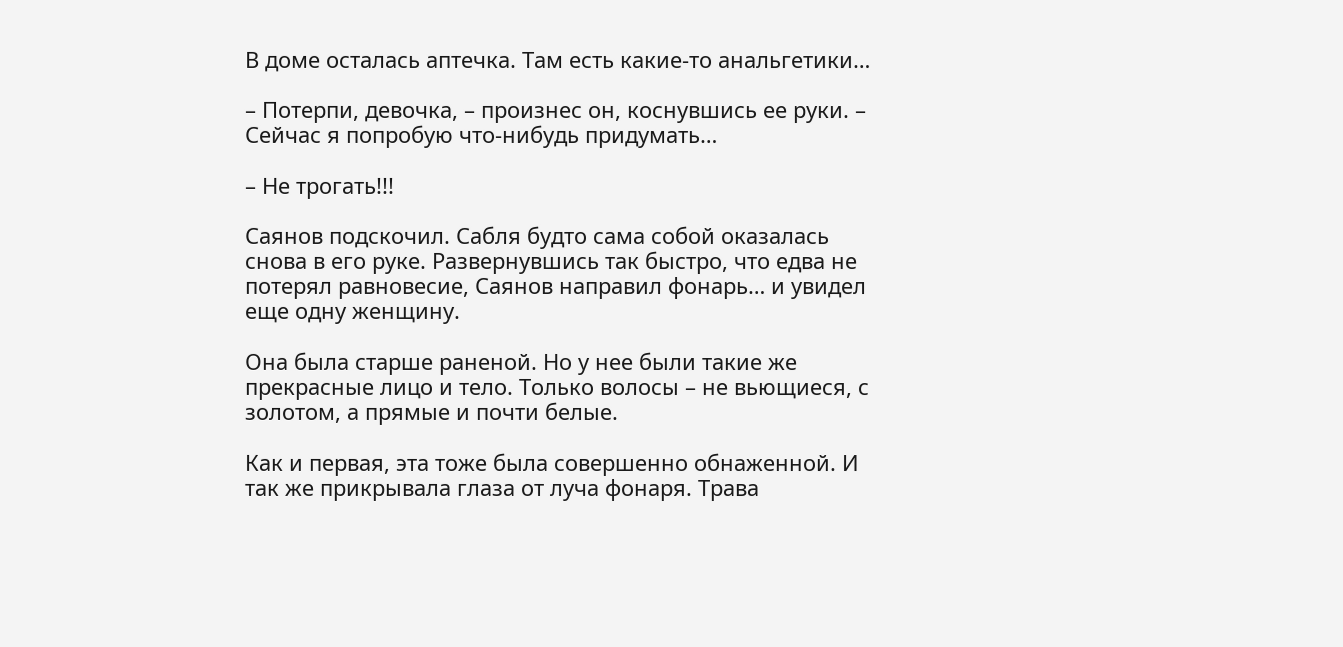В доме осталась аптечка. Там есть какие-то анальгетики…

– Потерпи, девочка, – произнес он, коснувшись ее руки. – Сейчас я попробую что-нибудь придумать…

– Не трогать!!!

Саянов подскочил. Сабля будто сама собой оказалась снова в его руке. Развернувшись так быстро, что едва не потерял равновесие, Саянов направил фонарь… и увидел еще одну женщину.

Она была старше раненой. Но у нее были такие же прекрасные лицо и тело. Только волосы – не вьющиеся, с золотом, а прямые и почти белые.

Как и первая, эта тоже была совершенно обнаженной. И так же прикрывала глаза от луча фонаря. Трава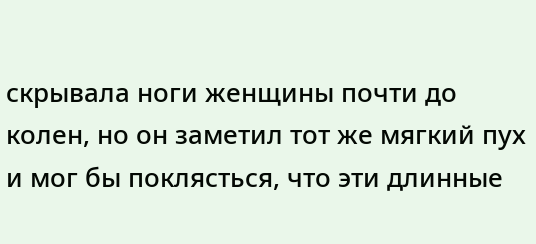скрывала ноги женщины почти до колен, но он заметил тот же мягкий пух и мог бы поклясться, что эти длинные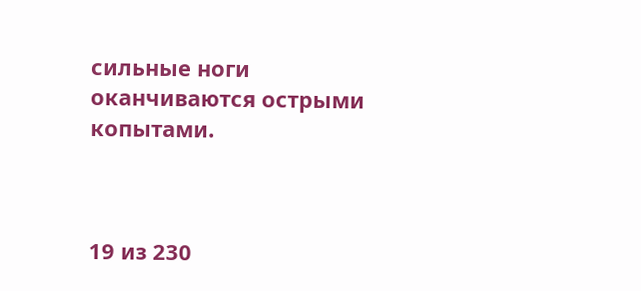сильные ноги оканчиваются острыми копытами.



19 из 230